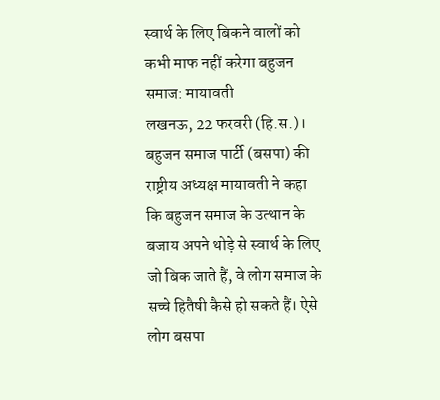स्वार्थ के लिए बिकने वालों को कभी माफ नहीं करेगा बहुजन समाज: मायावती
लखनऊ, 22 फरवरी (हि.स.)। बहुजन समाज पार्टी (बसपा) की राष्ट्रीय अध्यक्ष मायावती ने कहा कि बहुजन समाज के उत्थान के बजाय अपने थोड़े से स्वार्थ के लिए जो बिक जाते हैं, वे लोग समाज के सच्चे हितैषी कैसे हो सकते हैं। ऐसे लोग बसपा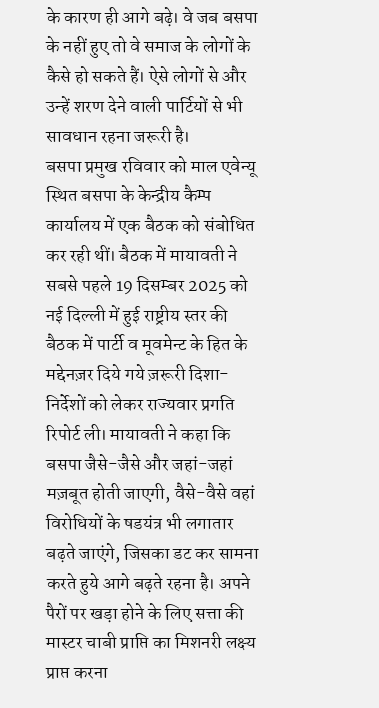के कारण ही आगे बढ़े। वे जब बसपा के नहीं हुए तो वे समाज के लोगों के कैसे हो सकते हैं। ऐसे लोगों से और उन्हें शरण देने वाली पार्टियों से भी सावधान रहना जरूरी है।
बसपा प्रमुख रविवार को माल एवेन्यू स्थित बसपा के केन्द्रीय कैम्प कार्यालय में एक बैठक को संबोधित कर रही थीं। बैठक में मायावती ने सबसे पहले 19 दिसम्बर 2025 को नई दिल्ली में हुई राष्ट्रीय स्तर की बैठक में पार्टी व मूवमेन्ट के हित के मद्देनज़र दिये गये ज़रूरी दिशा-निर्देशों को लेकर राज्यवार प्रगति रिपोर्ट ली। मायावती ने कहा कि बसपा जैसे-जैसे और जहां-जहां मज़बूत होती जाएगी, वैसे-वैसे वहां विरोधियों के षडयंत्र भी लगातार बढ़ते जाएंगे, जिसका डट कर सामना करते हुये आगे बढ़ते रहना है। अपने पैरों पर खड़ा होने के लिए सत्ता की मास्टर चाबी प्राप्ति का मिशनरी लक्ष्य प्राप्त करना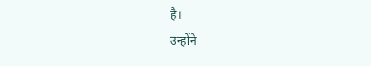है।
उन्होंने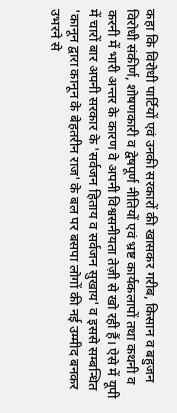कहा कि विरोधी पार्टियों एवं उनकी सरकारों की खासकर गरीब, किसान व बहुजन विरोधी संकीर्ण, शोषणकारी व द्वेषपूर्ण नीतियों एवं भ्रष्ट कार्यकलापों तथा कथनी व करनी में भारी अन्तर के कारण वे अपनी विश्वसनीयता तेज़ी से खो रही हैं। ऐसे में यूपी में चारों बार अपनी सरकार के 'सर्वजन हिताय व सर्वजन सुखाय' व इससे सम्बन्धित 'कानून द्वारा कानून के बेहतरीन राज' के बल पर बसपा लोगों की नई उम्मीद बनकर उभरने से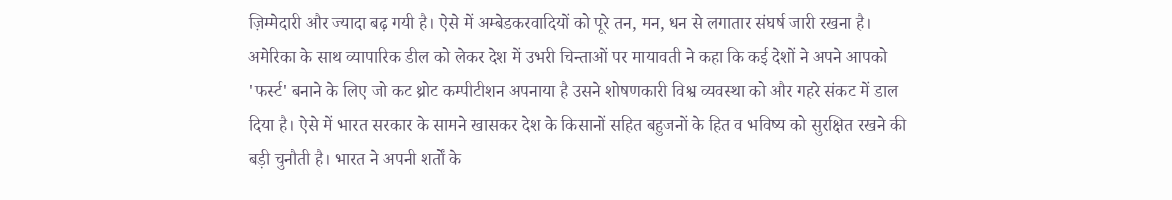ज़िम्मेदारी और ज्यादा बढ़ गयी है। ऐसे में अम्बेडकरवादियों को पूरे तन, मन, धन से लगातार संघर्ष जारी रखना है।
अमेरिका के साथ व्यापारिक डील को लेकर देश में उभरी चिन्ताओं पर मायावती ने कहा कि कई देशों ने अपने आपको 'फर्स्ट' बनाने के लिए जो कट थ्रोट कम्पीटीशन अपनाया है उसने शोषणकारी विश्व व्यवस्था को और गहरे संकट में डाल दिया है। ऐसे में भारत सरकार के सामने खासकर देश के किसानों सहित बहुजनों के हित व भविष्य को सुरक्षित रखने की बड़ी चुनौती है। भारत ने अपनी शर्तों के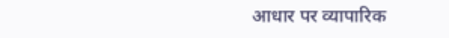आधार पर व्यापारिक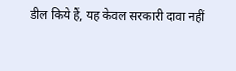डील किये हैं, यह केवल सरकारी दावा नहीं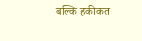बल्कि हकीकत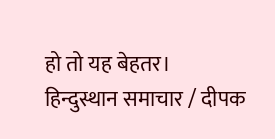हो तो यह बेहतर।
हिन्दुस्थान समाचार / दीपक